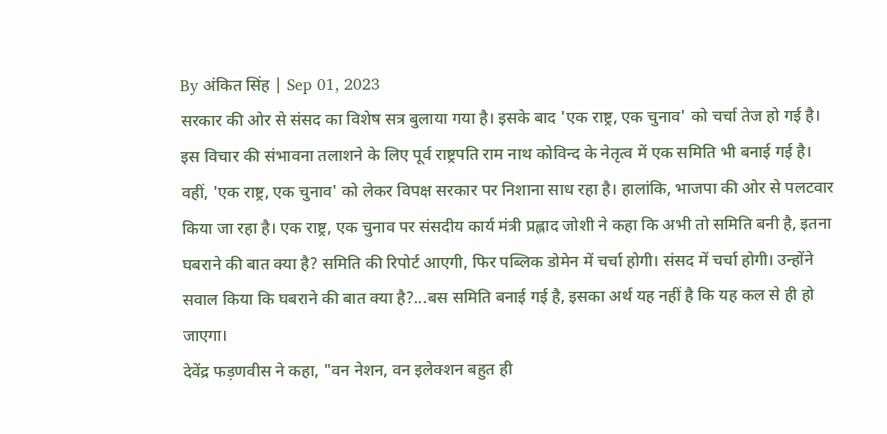By अंकित सिंह | Sep 01, 2023
सरकार की ओर से संसद का विशेष सत्र बुलाया गया है। इसके बाद 'एक राष्ट्र, एक चुनाव' को चर्चा तेज हो गई है। इस विचार की संभावना तलाशने के लिए पूर्व राष्ट्रपति राम नाथ कोविन्द के नेतृत्व में एक समिति भी बनाई गई है। वहीं, 'एक राष्ट्र, एक चुनाव' को लेकर विपक्ष सरकार पर निशाना साध रहा है। हालांकि, भाजपा की ओर से पलटवार किया जा रहा है। एक राष्ट्र, एक चुनाव पर संसदीय कार्य मंत्री प्रह्लाद जोशी ने कहा कि अभी तो समिति बनी है, इतना घबराने की बात क्या है? समिति की रिपोर्ट आएगी, फिर पब्लिक डोमेन में चर्चा होगी। संसद में चर्चा होगी। उन्होंने सवाल किया कि घबराने की बात क्या है?...बस समिति बनाई गई है, इसका अर्थ यह नहीं है कि यह कल से ही हो जाएगा।
देवेंद्र फड़णवीस ने कहा, "वन नेशन, वन इलेक्शन बहुत ही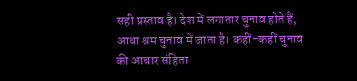सही प्रस्ताव है। देश में लगातार चुनाव होते हैं, आधा श्रम चुनाव में जाता है। कहीं-कहीं चुनाव की आचार संहिता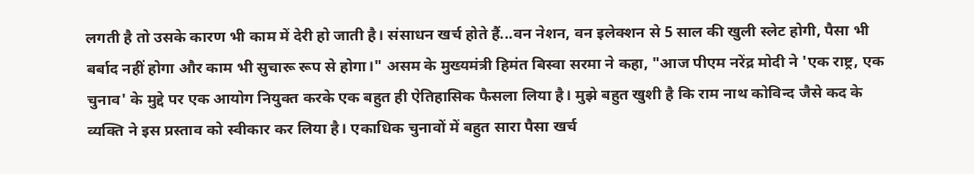लगती है तो उसके कारण भी काम में देरी हो जाती है। संसाधन खर्च होते हैं...वन नेशन, वन इलेक्शन से 5 साल की खुली स्लेट होगी, पैसा भी बर्बाद नहीं होगा और काम भी सुचारू रूप से होगा।" असम के मुख्यमंत्री हिमंत बिस्वा सरमा ने कहा, "आज पीएम नरेंद्र मोदी ने 'एक राष्ट्र, एक चुनाव' के मुद्दे पर एक आयोग नियुक्त करके एक बहुत ही ऐतिहासिक फैसला लिया है। मुझे बहुत खुशी है कि राम नाथ कोविन्द जैसे कद के व्यक्ति ने इस प्रस्ताव को स्वीकार कर लिया है। एकाधिक चुनावों में बहुत सारा पैसा खर्च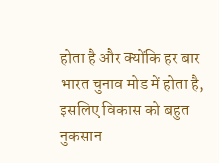होता है और क्योंकि हर बार भारत चुनाव मोड में होता है, इसलिए विकास को बहुत नुकसान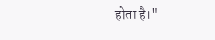होता है।"